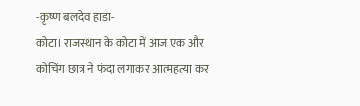-कृष्ण बलदेव हाडा-
कोटा। राजस्थान के कोटा में आज एक और कोचिंग छात्र ने फंदा लगाकर आत्महत्या कर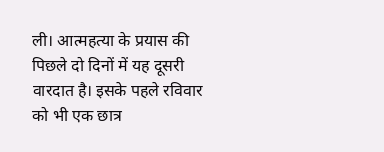ली। आत्महत्या के प्रयास की पिछले दो दिनों में यह दूसरी वारदात है। इसके पहले रविवार को भी एक छात्र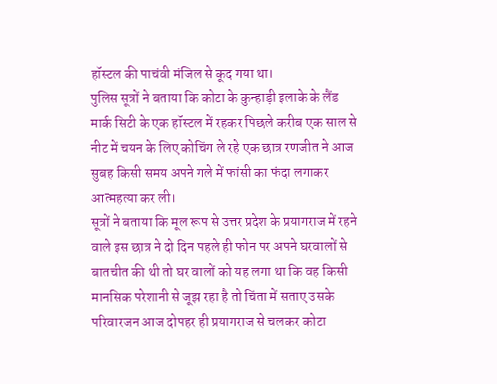हॉस्टल की पाचंवी मंजिल से कूद गया था।
पुलिस सूत्रों ने बताया कि कोटा के कुन्हाड़ी इलाके के लैंड मार्क सिटी के एक हॉस्टल में रहकर पिछले करीब एक साल से नीट में चयन के लिए कोचिंग ले रहे एक छात्र रणजीत ने आज सुबह किसी समय अपने गले में फांसी का फंदा लगाकर आत्महत्या कर ली।
सूत्रों ने बताया कि मूल रूप से उत्तर प्रदेश के प्रयागराज में रहने वाले इस छात्र ने दो दिन पहले ही फोन पर अपने घरवालों से बातचीत की थी तो घर वालों को यह लगा था कि वह किसी मानसिक परेशानी से जूझ रहा है तो चिंता में सताए उसके परिवारजन आज दोपहर ही प्रयागराज से चलकर कोटा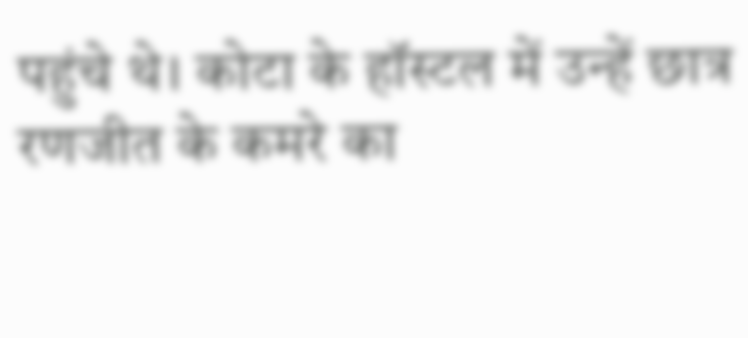पहुंचे थे। कोटा के हॉस्टल में उन्हें छात्र रणजीत के कमरे का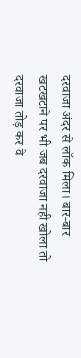दरवाजा अंदर से लॉक मिला। बार-बार खटखटाने पर भी जब दरवाजा नही खोला तो दरवाजा तोड़ कर वे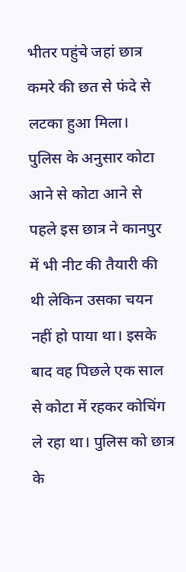भीतर पहुंचे जहां छात्र कमरे की छत से फंदे से लटका हुआ मिला।
पुलिस के अनुसार कोटा आने से कोटा आने से पहले इस छात्र ने कानपुर में भी नीट की तैयारी की थी लेकिन उसका चयन नहीं हो पाया था। इसके बाद वह पिछले एक साल से कोटा में रहकर कोचिंग ले रहा था। पुलिस को छात्र के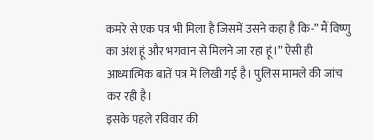कमरे से एक पत्र भी मिला है जिसमें उसने कहा है कि-” मैं विष्णु का अंश हूं और भगवान से मिलने जा रहा हूं।” ऐसी ही आध्यात्मिक बातें पत्र में लिखी गई है। पुलिस मामले की जांच कर रही है।
इसके पहले रविवार की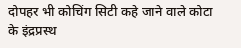दोपहर भी कोचिंग सिटी कहे जाने वाले कोटा के इंद्रप्रस्थ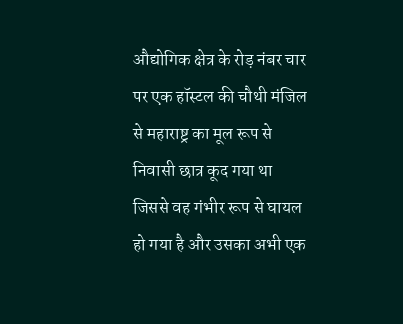औद्योगिक क्षेत्र के रोड़ नंबर चार पर एक हॉस्टल की चौथी मंजिल से महाराष्ट्र का मूल रूप से निवासी छात्र कूद गया था जिससे वह गंभीर रूप से घायल हो गया है और उसका अभी एक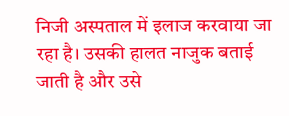निजी अस्पताल में इलाज करवाया जा रहा है। उसकी हालत नाजुक बताई जाती है और उसे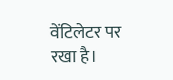वेंटिलेटर पर रखा है।